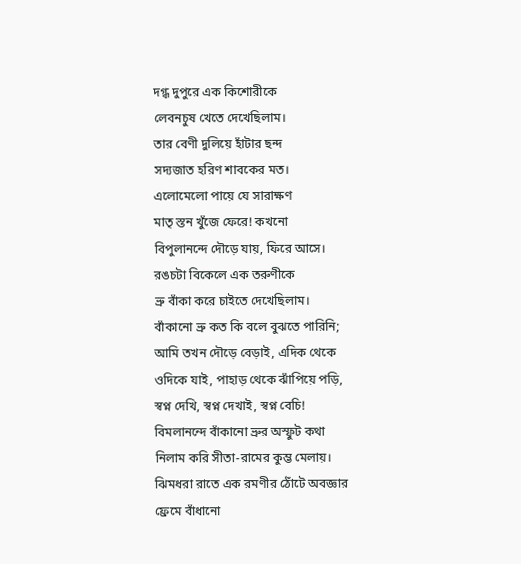দগ্ধ দুপুরে এক কিশোরীকে
লেবনচুষ খেতে দেখেছিলাম।
তার বেণী দুলিয়ে হাঁটার ছন্দ
সদ্যজাত হরিণ শাবকের মত।
এলোমেলো পায়ে যে সারাক্ষণ
মাতৃ স্তন খুঁজে ফেরে! কখনো
বিপুলানন্দে দৌড়ে যায়, ফিরে আসে।
রঙচটা বিকেলে এক তরুণীকে
ভ্রু বাঁকা করে চাইতে দেখেছিলাম।
বাঁকানো ভ্রু কত কি বলে বুঝতে পারিনি;
আমি তখন দৌড়ে বেড়াই, এদিক থেকে
ওদিকে যাই, পাহাড় থেকে ঝাঁপিয়ে পড়ি,
স্বপ্ন দেখি, স্বপ্ন দেখাই, স্বপ্ন বেচি!
বিমলানন্দে বাঁকানো ভ্রুর অস্ফুট কথা
নিলাম করি সীতা-রামের কুম্ভ মেলায়।
ঝিমধরা রাতে এক রমণীর ঠোঁটে অবজ্ঞার
ফ্রেমে বাঁধানো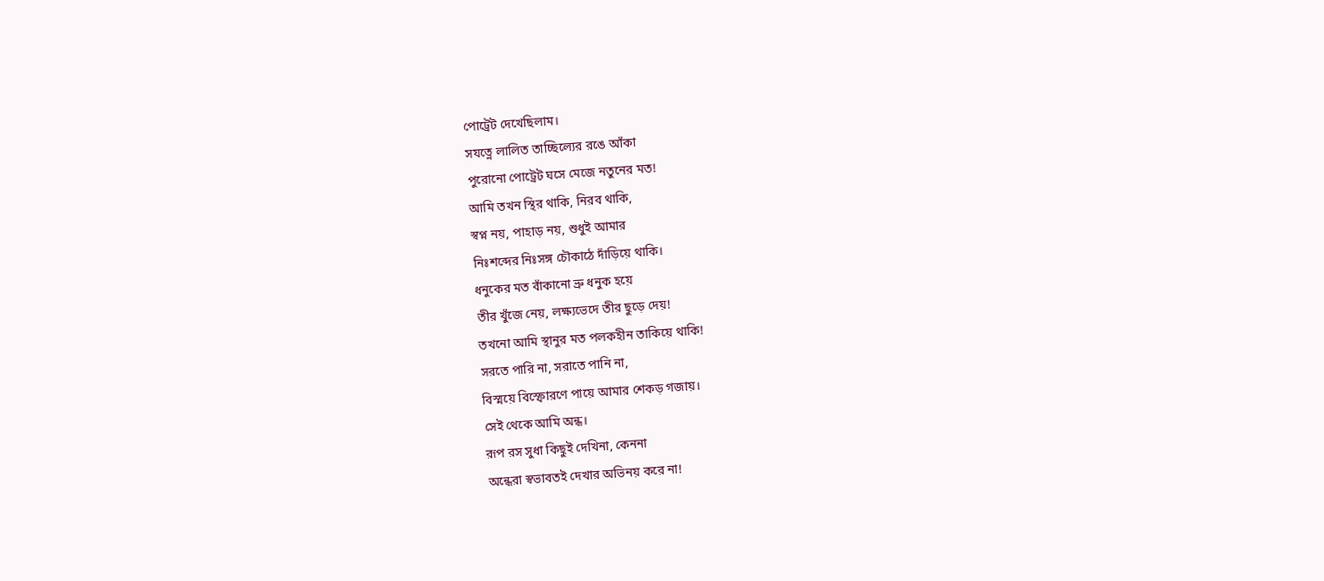পোট্রেট দেখেছিলাম।
সযত্নে লালিত তাচ্ছিল্যের রঙে আঁকা
পুরোনো পোট্রেট ঘসে মেজে নতুনের মত!
আমি তখন স্থির থাকি, নিরব থাকি,
স্বপ্ন নয়, পাহাড় নয়, শুধুই আমার
নিঃশব্দের নিঃসঙ্গ চৌকাঠে দাঁড়িয়ে থাকি।
ধনুকের মত বাঁকানো ভ্রু ধনুক হয়ে
তীর খুঁজে নেয়, লক্ষ্যভেদে তীর ছুড়ে দেয়!
তখনো আমি স্থানুর মত পলকহীন তাকিয়ে থাকি!
সরতে পারি না, সরাতে পানি না,
বিস্ময়ে বিস্ফোরণে পায়ে আমার শেকড় গজায়।
সেই থেকে আমি অন্ধ।
রূপ রস সুধা কিছুই দেখিনা, কেননা
অন্ধেরা স্বভাবতই দেখার অভিনয় করে না!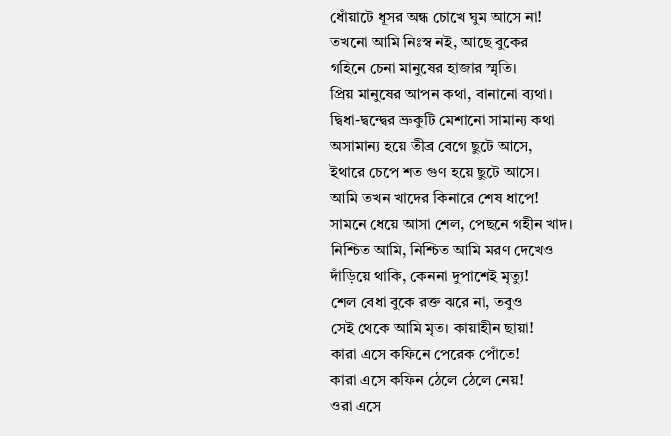ধোঁয়াটে ধূসর অন্ধ চোখে ঘুম আসে না!
তখনো আমি নিঃস্ব নই, আছে বুকের
গহিনে চেনা মানুষের হাজার স্মৃতি।
প্রিয় মানুষের আপন কথা, বানানো ব্যথা।
দ্বিধা-দ্বন্দ্বের ভ্রুকুটি মেশানো সামান্য কথা
অসামান্য হয়ে তীব্র বেগে ছুটে আসে,
ইথারে চেপে শত গুণ হয়ে ছুটে আসে।
আমি তখন খাদের কিনারে শেষ ধাপে!
সামনে ধেয়ে আসা শেল, পেছনে গহীন খাদ।
নিশ্চিত আমি, নিশ্চিত আমি মরণ দেখেও
দাঁড়িয়ে থাকি, কেননা দুপাশেই মৃত্যু!
শেল বেধা বুকে রক্ত ঝরে না, তবুও
সেই থেকে আমি মৃত। কায়াহীন ছায়া!
কারা এসে কফিনে পেরেক পোঁতে!
কারা এসে কফিন ঠেলে ঠেলে নেয়!
ওরা এসে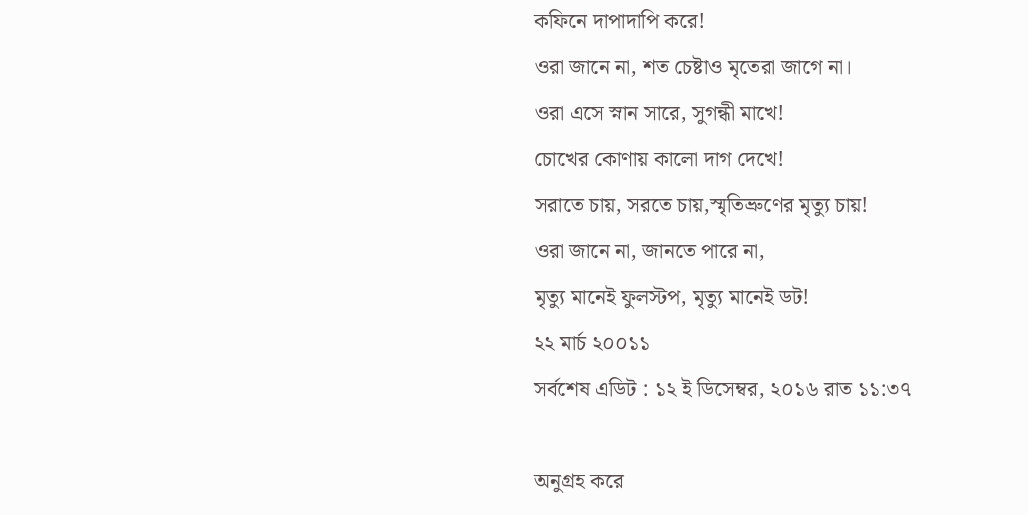কফিনে দাপাদাপি করে!
ওরা জানে না, শত চেষ্টাও মৃতেরা জাগে না।
ওরা এসে স্নান সারে, সুগন্ধী মাখে!
চোখের কোণায় কালো দাগ দেখে!
সরাতে চায়, সরতে চায়,স্মৃতিভ্রুণের মৃত্যু চায়!
ওরা জানে না, জানতে পারে না,
মৃত্যু মানেই ফুলস্টপ, মৃত্যু মানেই ডট!
২২ মার্চ ২০০১১
সর্বশেষ এডিট : ১২ ই ডিসেম্বর, ২০১৬ রাত ১১:৩৭

অনুগ্রহ করে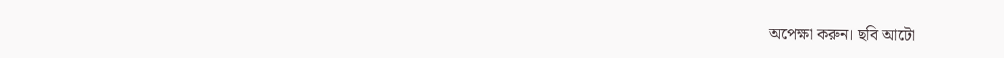অপেক্ষা করুন। ছবি আটো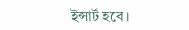ইন্সার্ট হবে।